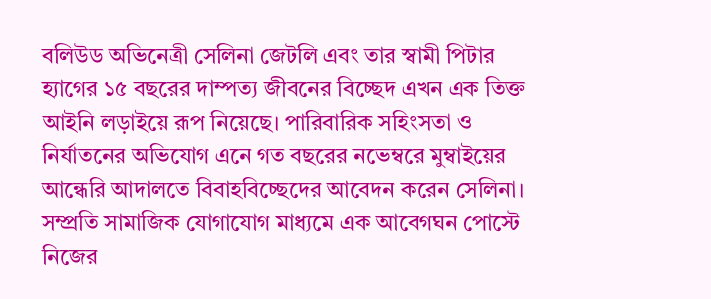বলিউড অভিনেত্রী সেলিনা জেটলি এবং তার স্বামী পিটার হ্যাগের ১৫ বছরের দাম্পত্য জীবনের বিচ্ছেদ এখন এক তিক্ত আইনি লড়াইয়ে রূপ নিয়েছে। পারিবারিক সহিংসতা ও নির্যাতনের অভিযোগ এনে গত বছরের নভেম্বরে মুম্বাইয়ের আন্ধেরি আদালতে বিবাহবিচ্ছেদের আবেদন করেন সেলিনা। সম্প্রতি সামাজিক যোগাযোগ মাধ্যমে এক আবেগঘন পোস্টে নিজের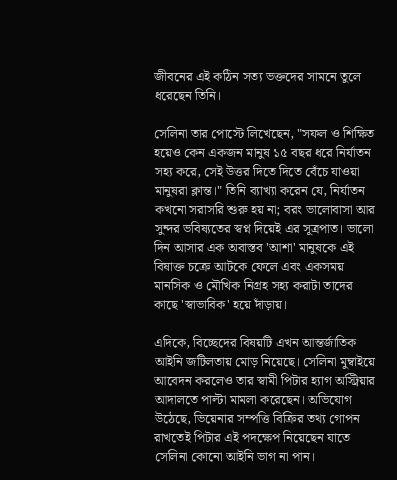জীবনের এই কঠিন সত্য ভক্তদের সামনে তুলে ধরেছেন তিনি।

সেলিনা তার পোস্টে লিখেছেন, "সফল ও শিক্ষিত হয়েও কেন একজন মানুষ ১৫ বছর ধরে নির্যাতন সহ্য করে, সেই উত্তর দিতে দিতে বেঁচে যাওয়া মানুষরা ক্লান্ত।" তিনি ব্যাখ্যা করেন যে, নির্যাতন কখনো সরাসরি শুরু হয় না; বরং ভালোবাসা আর সুন্দর ভবিষ্যতের স্বপ্ন দিয়েই এর সূত্রপাত। ভালো দিন আসার এক অবাস্তব 'আশা' মানুষকে এই বিষাক্ত চক্রে আটকে ফেলে এবং একসময় মানসিক ও মৌখিক নিগ্রহ সহ্য করাটা তাদের কাছে 'স্বাভাবিক' হয়ে দাঁড়ায়।

এদিকে, বিচ্ছেদের বিষয়টি এখন আন্তর্জাতিক আইনি জটিলতায় মোড় নিয়েছে। সেলিনা মুম্বাইয়ে আবেদন করলেও তার স্বামী পিটার হ্যাগ অস্ট্রিয়ার আদালতে পাল্টা মামলা করেছেন। অভিযোগ উঠেছে, ভিয়েনার সম্পত্তি বিক্রির তথ্য গোপন রাখতেই পিটার এই পদক্ষেপ নিয়েছেন যাতে সেলিনা কোনো আইনি ভাগ না পান।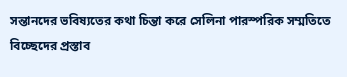সন্তানদের ভবিষ্যতের কথা চিন্তা করে সেলিনা পারস্পরিক সম্মতিতে বিচ্ছেদের প্রস্তাব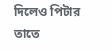দিলেও পিটার তাতে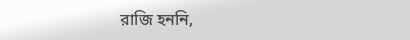রাজি হননি,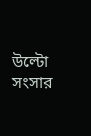উল্টো সংসার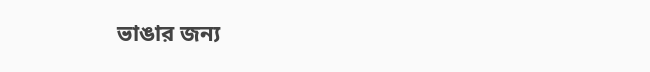ভাঙার জন্য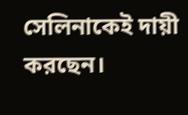সেলিনাকেই দায়ী করছেন।